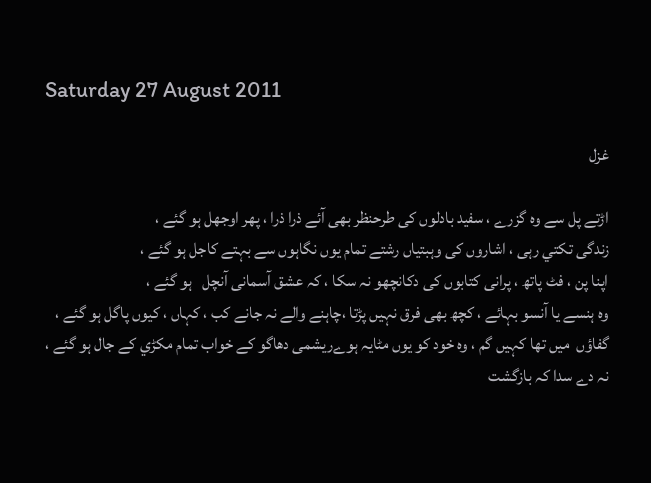Saturday 27 August 2011

غزل

اڑتے پل سے وہ گزرے ، سفید بادلوں کی طرحنظر بھی آئے ذرا ذرا ، پھر اوجھل ہو گئے ،
زندگی تكتي رہی ، اشاروں کی وہبتیاں رشتے تمام یوں نگاہوں سے بہتے کاجل ہو گئے ،
اپنا پن ، فٹ پاتھ ، پرانی کتابوں کی دکانچھو نہ سکا ، کہ عشق آسمانی آنچل   ہو گئے ،
وہ ہنسے یا آنسو بہائے ، کچھ بھی فرق نہیں پڑتا ،چاہنے والے نہ جانے کب ، کہاں ، کیوں پاگل ہو گئے ،
گفاؤں  میں تھا کہیں گم ، وہ خود کو یوں مٹایہ ہوےریشمی دھاگو کے خواب تمام مكڑي کے جال ہو گئے ،
نہ دے سدا کہ بازگشت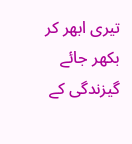تیری ابھر کر بکھر جائے گیزندگی کے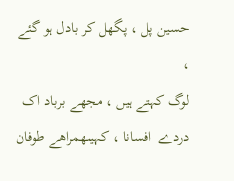حسین پل ، پگھل کر بادل ہو گئے ،
لوگ کہتے ہیں ، مجھے برباد اک دردے  افسانا ، کہیںهمراهے طوفان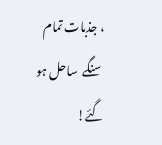، جذبات تمام  سنگے  ساحل ہو گئے!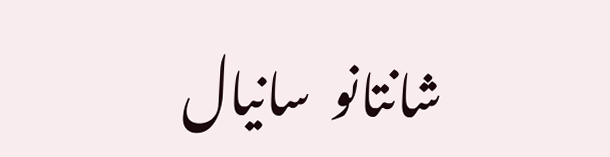شانتانو  سانيال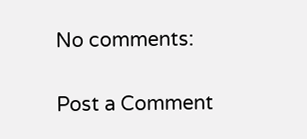No comments:

Post a Comment